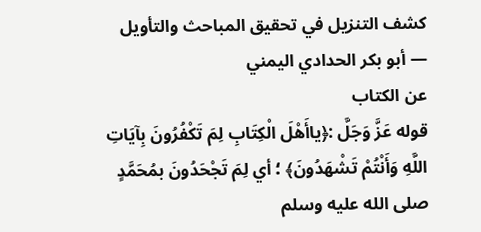كشف التنزيل في تحقيق المباحث والتأويل — أبو بكر الحدادي اليمني
عن الكتاب
قوله عَزَّ وَجَلَّ :﴿ياأَهْلَ الْكِتَابِ لِمَ تَكْفُرُونَ بِآيَاتِ اللَّهِ وَأَنْتُمْ تَشْهَدُونَ﴾ ؛ أي لِمَ تَجْحَدُونَ بمُحَمَّدٍ صلى الله عليه وسلم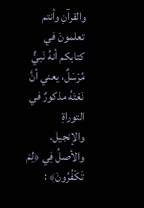والقرآنِ وأنتم تعلمونَ في كتابكم أنهُ نَبيٌّ مُرْسَلٌ، يعني أنَّ نَعْتَهُ مذكورٌ في التوراةِ والإنجيل. والأصلُ فِي ﴿لِمَ تَكْفُرُونَ﴾ :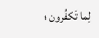لِما تَكفُرون ؛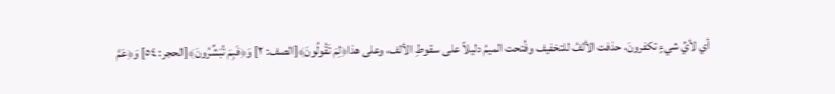أي لأيِّ شيءٍ تكفرونَ، حذفت الألفُ للتخفيف وفُتحت الميمُ دليلاً على سقوطِ الألف، وعلى هذا﴿لِمَ تَقُولُونَ﴾[الصف: ٢] وَ﴿فَبِمَ تُبَشِّرُونَ﴾[الحجر: ٥٤] وَ﴿عَمَّ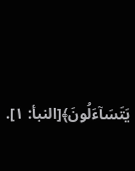يَتَسَآءَلُونَ﴾[النبأ: ١].